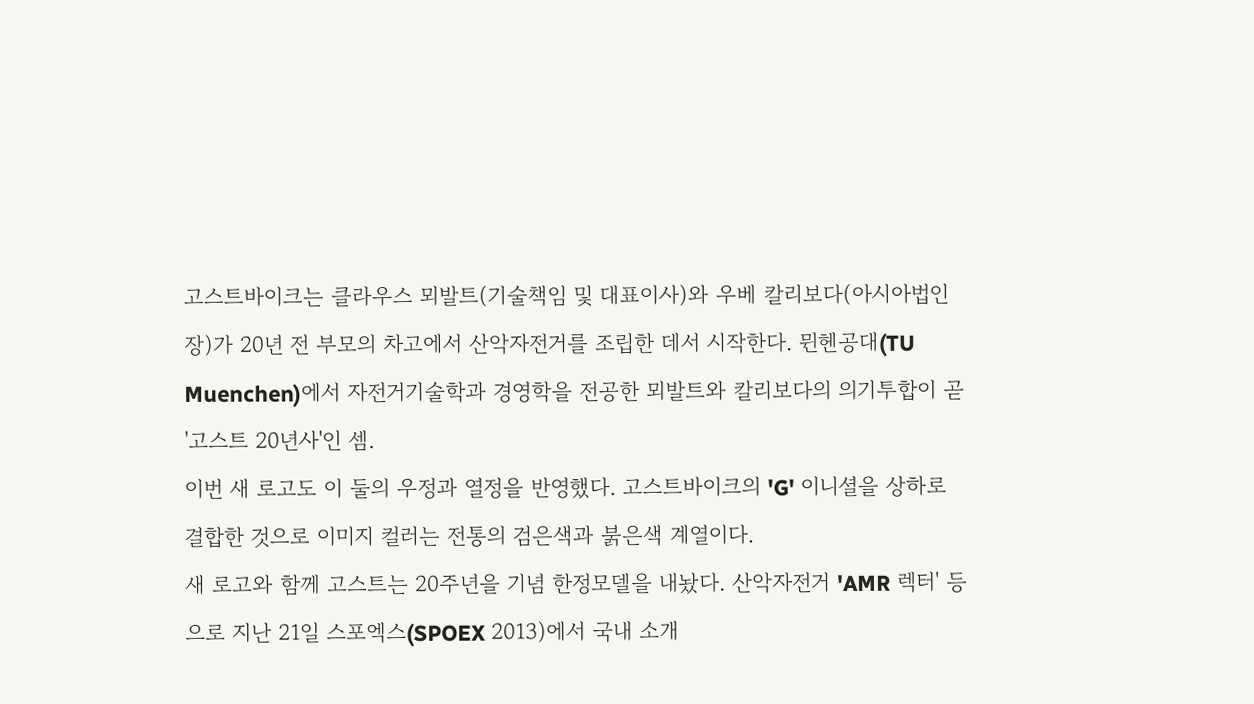고스트바이크는 클라우스 뫼발트(기술책임 및 대표이사)와 우베 칼리보다(아시아법인장)가 20년 전 부모의 차고에서 산악자전거를 조립한 데서 시작한다. 뮌헨공대(TU Muenchen)에서 자전거기술학과 경영학을 전공한 뫼발트와 칼리보다의 의기투합이 곧 '고스트 20년사'인 셈.
이번 새 로고도 이 둘의 우정과 열정을 반영했다. 고스트바이크의 'G' 이니셜을 상하로 결합한 것으로 이미지 컬러는 전통의 검은색과 붉은색 계열이다.
새 로고와 함께 고스트는 20주년을 기념 한정모델을 내놨다. 산악자전거 'AMR 렉터' 등으로 지난 21일 스포엑스(SPOEX 2013)에서 국내 소개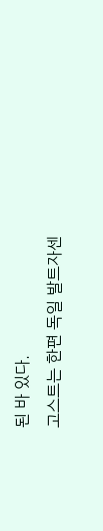된 바 있다.
고스트는 한편 독일 발트자센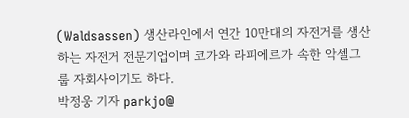(Waldsassen) 생산라인에서 연간 10만대의 자전거를 생산하는 자전거 전문기업이며 코가와 라피에르가 속한 악셀그룹 자회사이기도 하다.
박정웅 기자 parkjo@